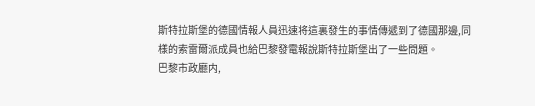斯特拉斯堡的德國情報人員迅速将這裏發生的事情傳遞到了德國那邊,同樣的索雷爾派成員也給巴黎發電報說斯特拉斯堡出了一些問題。
巴黎市政廳内,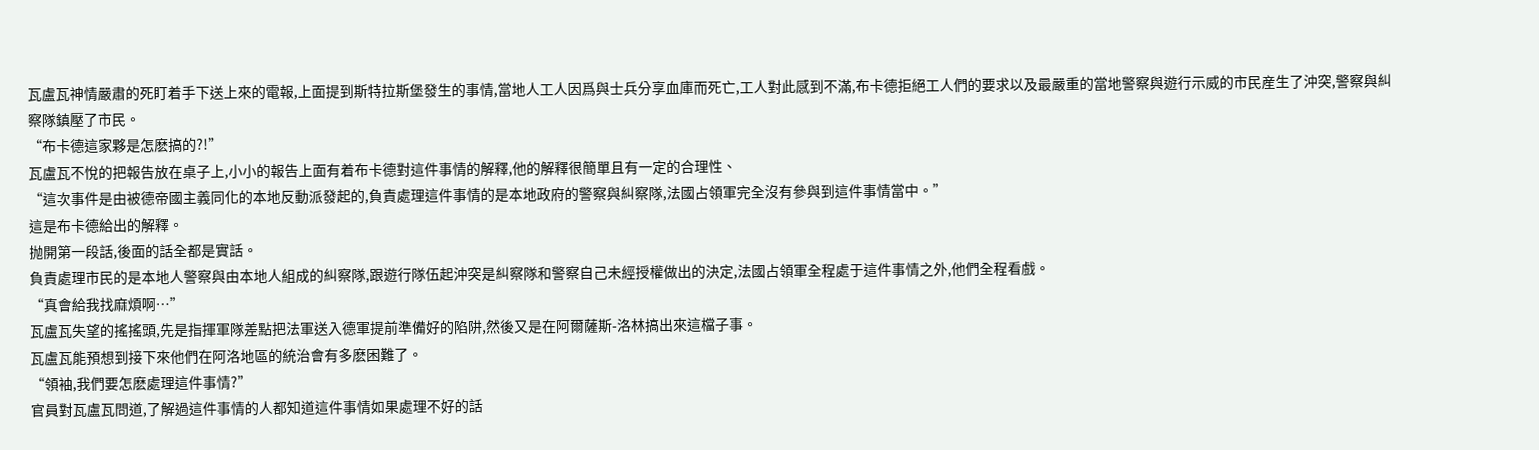瓦盧瓦神情嚴肅的死盯着手下送上來的電報,上面提到斯特拉斯堡發生的事情,當地人工人因爲與士兵分享血庫而死亡,工人對此感到不滿,布卡德拒絕工人們的要求以及最嚴重的當地警察與遊行示威的市民産生了沖突,警察與糾察隊鎮壓了市民。
“布卡德這家夥是怎麽搞的?!”
瓦盧瓦不悅的把報告放在桌子上,小小的報告上面有着布卡德對這件事情的解釋,他的解釋很簡單且有一定的合理性、
“這次事件是由被德帝國主義同化的本地反動派發起的,負責處理這件事情的是本地政府的警察與糾察隊,法國占領軍完全沒有參與到這件事情當中。”
這是布卡德給出的解釋。
抛開第一段話,後面的話全都是實話。
負責處理市民的是本地人警察與由本地人組成的糾察隊,跟遊行隊伍起沖突是糾察隊和警察自己未經授權做出的決定,法國占領軍全程處于這件事情之外,他們全程看戲。
“真會給我找麻煩啊…”
瓦盧瓦失望的搖搖頭,先是指揮軍隊差點把法軍送入德軍提前準備好的陷阱,然後又是在阿爾薩斯-洛林搞出來這檔子事。
瓦盧瓦能預想到接下來他們在阿洛地區的統治會有多麽困難了。
“領袖,我們要怎麽處理這件事情?”
官員對瓦盧瓦問道,了解過這件事情的人都知道這件事情如果處理不好的話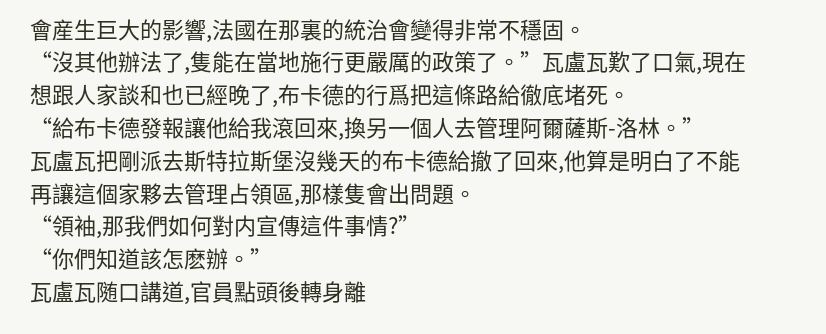會産生巨大的影響,法國在那裏的統治會變得非常不穩固。
“沒其他辦法了,隻能在當地施行更嚴厲的政策了。”瓦盧瓦歎了口氣,現在想跟人家談和也已經晚了,布卡德的行爲把這條路給徹底堵死。
“給布卡德發報讓他給我滾回來,換另一個人去管理阿爾薩斯-洛林。”
瓦盧瓦把剛派去斯特拉斯堡沒幾天的布卡德給撤了回來,他算是明白了不能再讓這個家夥去管理占領區,那樣隻會出問題。
“領袖,那我們如何對内宣傳這件事情?”
“你們知道該怎麽辦。”
瓦盧瓦随口講道,官員點頭後轉身離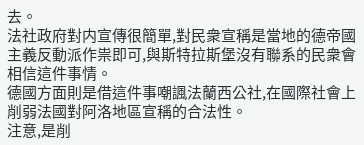去。
法社政府對内宣傳很簡單,對民衆宣稱是當地的德帝國主義反動派作祟即可,與斯特拉斯堡沒有聯系的民衆會相信這件事情。
德國方面則是借這件事嘲諷法蘭西公社,在國際社會上削弱法國對阿洛地區宣稱的合法性。
注意,是削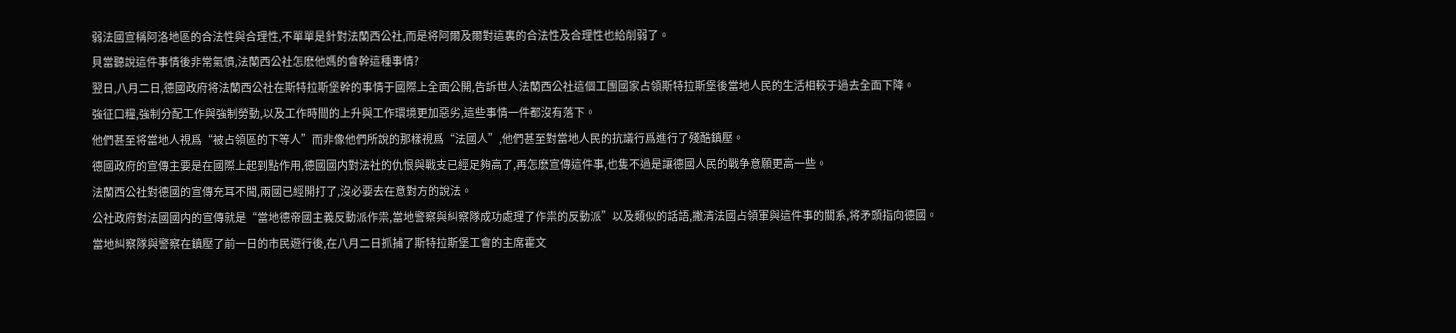弱法國宣稱阿洛地區的合法性與合理性,不單單是針對法蘭西公社,而是将阿爾及爾對這裏的合法性及合理性也給削弱了。
貝當聽說這件事情後非常氣憤,法蘭西公社怎麽他媽的會幹這種事情?
翌日,八月二日,德國政府将法蘭西公社在斯特拉斯堡幹的事情于國際上全面公開,告訴世人法蘭西公社這個工團國家占領斯特拉斯堡後當地人民的生活相較于過去全面下降。
強征口糧,強制分配工作與強制勞動,以及工作時間的上升與工作環境更加惡劣,這些事情一件都沒有落下。
他們甚至将當地人視爲“被占領區的下等人”而非像他們所說的那樣視爲“法國人”,他們甚至對當地人民的抗議行爲進行了殘酷鎮壓。
德國政府的宣傳主要是在國際上起到點作用,德國國内對法社的仇恨與戰支已經足夠高了,再怎麽宣傳這件事,也隻不過是讓德國人民的戰争意願更高一些。
法蘭西公社對德國的宣傳充耳不聞,兩國已經開打了,沒必要去在意對方的說法。
公社政府對法國國内的宣傳就是“當地德帝國主義反動派作祟,當地警察與糾察隊成功處理了作祟的反動派”以及類似的話語,撇清法國占領軍與這件事的關系,将矛頭指向德國。
當地糾察隊與警察在鎮壓了前一日的市民遊行後,在八月二日抓捕了斯特拉斯堡工會的主席霍文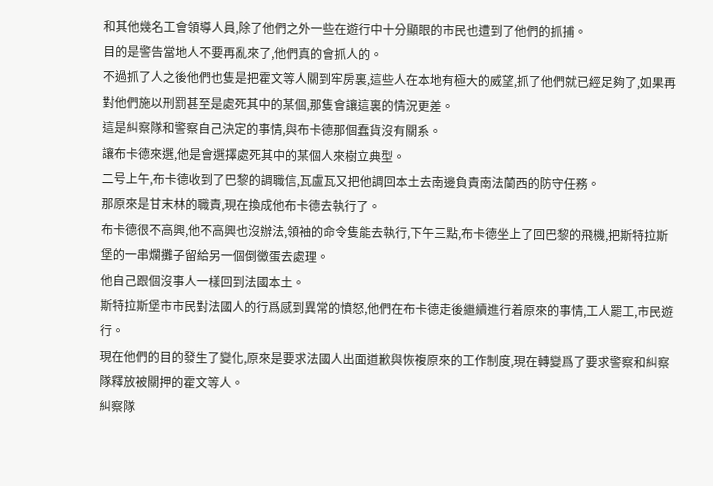和其他幾名工會領導人員,除了他們之外一些在遊行中十分顯眼的市民也遭到了他們的抓捕。
目的是警告當地人不要再亂來了,他們真的會抓人的。
不過抓了人之後他們也隻是把霍文等人關到牢房裏,這些人在本地有極大的威望,抓了他們就已經足夠了,如果再對他們施以刑罰甚至是處死其中的某個,那隻會讓這裏的情況更差。
這是糾察隊和警察自己決定的事情,與布卡德那個蠢貨沒有關系。
讓布卡德來選,他是會選擇處死其中的某個人來樹立典型。
二号上午,布卡德收到了巴黎的調職信,瓦盧瓦又把他調回本土去南邊負責南法蘭西的防守任務。
那原來是甘末林的職責,現在換成他布卡德去執行了。
布卡德很不高興,他不高興也沒辦法,領袖的命令隻能去執行,下午三點,布卡德坐上了回巴黎的飛機,把斯特拉斯堡的一串爛攤子留給另一個倒黴蛋去處理。
他自己跟個沒事人一樣回到法國本土。
斯特拉斯堡市市民對法國人的行爲感到異常的憤怒,他們在布卡德走後繼續進行着原來的事情,工人罷工,市民遊行。
現在他們的目的發生了變化,原來是要求法國人出面道歉與恢複原來的工作制度,現在轉變爲了要求警察和糾察隊釋放被關押的霍文等人。
糾察隊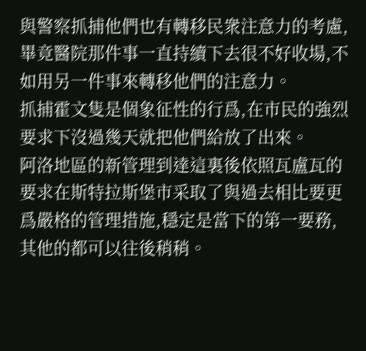與警察抓捕他們也有轉移民衆注意力的考慮,畢竟醫院那件事一直持續下去很不好收場,不如用另一件事來轉移他們的注意力。
抓捕霍文隻是個象征性的行爲,在市民的強烈要求下沒過幾天就把他們給放了出來。
阿洛地區的新管理到達這裏後依照瓦盧瓦的要求在斯特拉斯堡市采取了與過去相比要更爲嚴格的管理措施,穩定是當下的第一要務,其他的都可以往後稍稍。